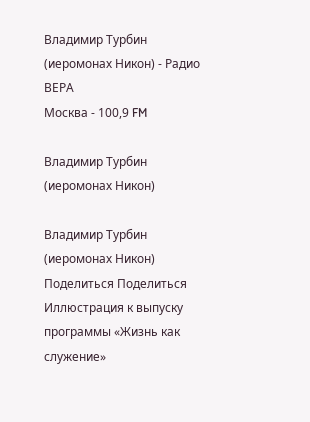Владимир Турбин (иеромонах Никон) - Радио ВЕРА
Москва - 100,9 FM

Владимир Турбин (иеромонах Никон)

Владимир Турбин (иеромонах Никон)
Поделиться Поделиться
Иллюстрация к выпуску программы «Жизнь как служение»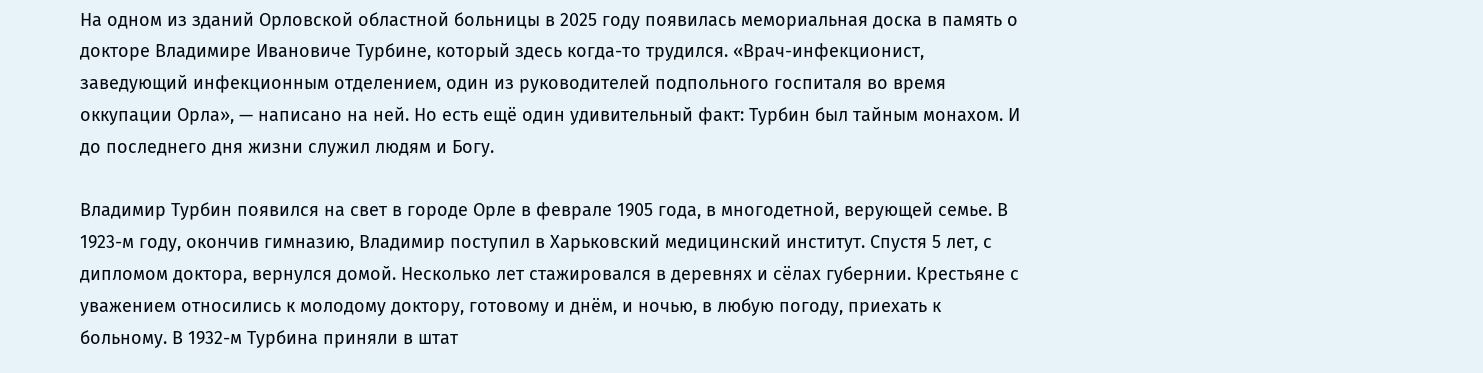На одном из зданий Орловской областной больницы в 2025 году появилась мемориальная доска в память о докторе Владимире Ивановиче Турбине, который здесь когда-то трудился. «Врач-инфекционист, заведующий инфекционным отделением, один из руководителей подпольного госпиталя во время оккупации Орла», — написано на ней. Но есть ещё один удивительный факт: Турбин был тайным монахом. И до последнего дня жизни служил людям и Богу.

Владимир Турбин появился на свет в городе Орле в феврале 1905 года, в многодетной, верующей семье. В 1923-м году, окончив гимназию, Владимир поступил в Харьковский медицинский институт. Спустя 5 лет, с дипломом доктора, вернулся домой. Несколько лет стажировался в деревнях и сёлах губернии. Крестьяне с уважением относились к молодому доктору, готовому и днём, и ночью, в любую погоду, приехать к больному. В 1932-м Турбина приняли в штат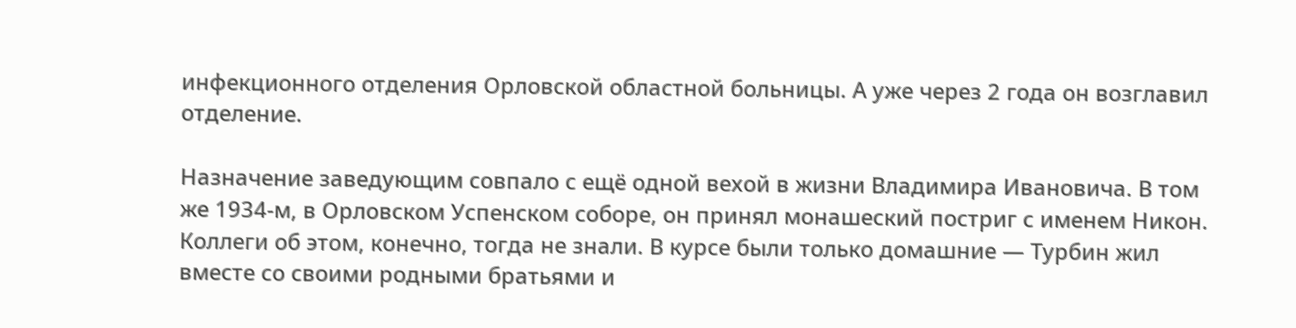инфекционного отделения Орловской областной больницы. А уже через 2 года он возглавил отделение.

Назначение заведующим совпало с ещё одной вехой в жизни Владимира Ивановича. В том же 1934-м, в Орловском Успенском соборе, он принял монашеский постриг с именем Никон. Коллеги об этом, конечно, тогда не знали. В курсе были только домашние — Турбин жил вместе со своими родными братьями и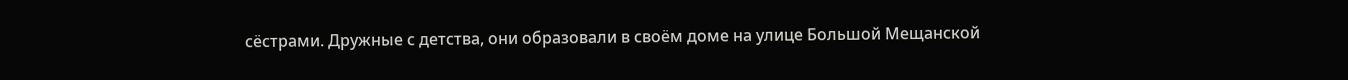сёстрами. Дружные с детства, они образовали в своём доме на улице Большой Мещанской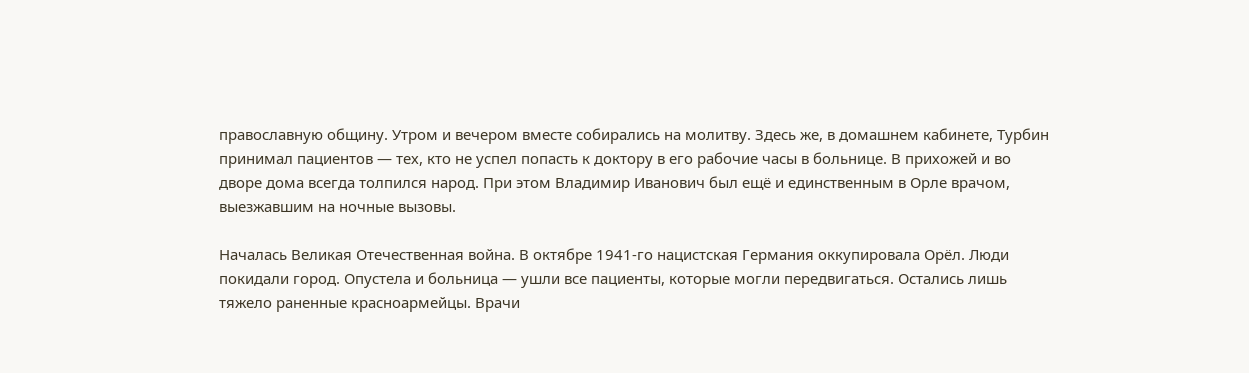православную общину. Утром и вечером вместе собирались на молитву. Здесь же, в домашнем кабинете, Турбин принимал пациентов — тех, кто не успел попасть к доктору в его рабочие часы в больнице. В прихожей и во дворе дома всегда толпился народ. При этом Владимир Иванович был ещё и единственным в Орле врачом, выезжавшим на ночные вызовы.

Началась Великая Отечественная война. В октябре 1941-го нацистская Германия оккупировала Орёл. Люди покидали город. Опустела и больница — ушли все пациенты, которые могли передвигаться. Остались лишь тяжело раненные красноармейцы. Врачи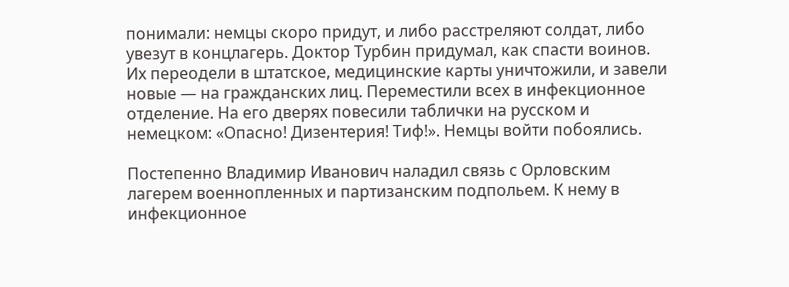понимали: немцы скоро придут, и либо расстреляют солдат, либо увезут в концлагерь. Доктор Турбин придумал, как спасти воинов. Их переодели в штатское, медицинские карты уничтожили, и завели новые — на гражданских лиц. Переместили всех в инфекционное отделение. На его дверях повесили таблички на русском и немецком: «Опасно! Дизентерия! Тиф!». Немцы войти побоялись.

Постепенно Владимир Иванович наладил связь с Орловским лагерем военнопленных и партизанским подпольем. К нему в инфекционное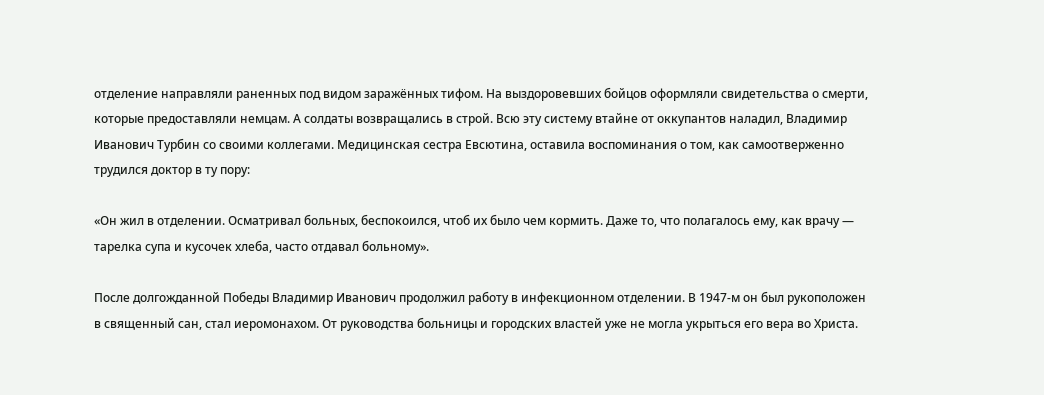отделение направляли раненных под видом заражённых тифом. На выздоровевших бойцов оформляли свидетельства о смерти, которые предоставляли немцам. А солдаты возвращались в строй. Всю эту систему втайне от оккупантов наладил, Владимир Иванович Турбин со своими коллегами. Медицинская сестра Евсютина, оставила воспоминания о том, как самоотверженно трудился доктор в ту пору:

«Он жил в отделении. Осматривал больных, беспокоился, чтоб их было чем кормить. Даже то, что полагалось ему, как врачу — тарелка супа и кусочек хлеба, часто отдавал больному».

После долгожданной Победы Владимир Иванович продолжил работу в инфекционном отделении. В 1947-м он был рукоположен в священный сан, стал иеромонахом. От руководства больницы и городских властей уже не могла укрыться его вера во Христа.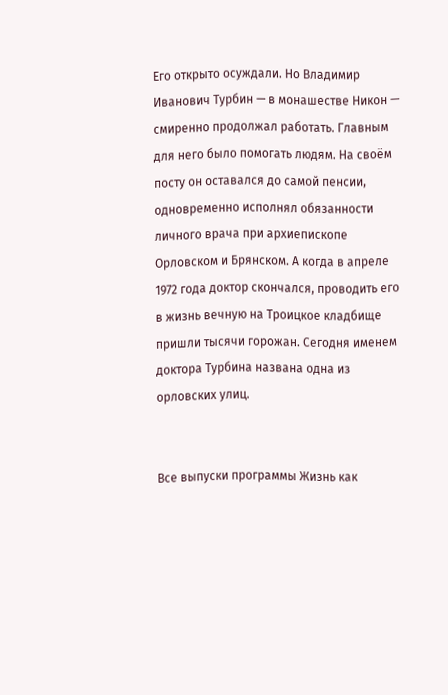Его открыто осуждали. Но Владимир Иванович Турбин — в монашестве Никон — смиренно продолжал работать. Главным для него было помогать людям. На своём посту он оставался до самой пенсии, одновременно исполнял обязанности личного врача при архиепископе Орловском и Брянском. А когда в апреле 1972 года доктор скончался, проводить его в жизнь вечную на Троицкое кладбище пришли тысячи горожан. Сегодня именем доктора Турбина названа одна из орловских улиц.


Все выпуски программы Жизнь как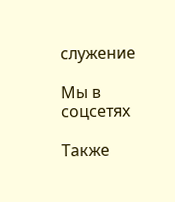служение

Мы в соцсетях

Также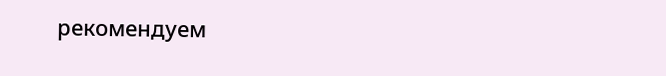рекомендуем